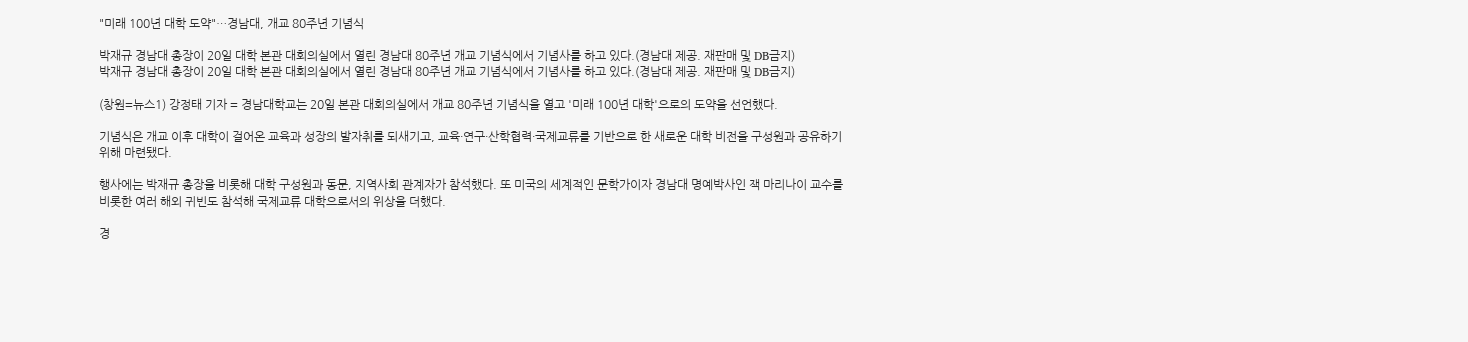"미래 100년 대학 도약"…경남대, 개교 80주년 기념식

박재규 경남대 총장이 20일 대학 본관 대회의실에서 열린 경남대 80주년 개교 기념식에서 기념사를 하고 있다.(경남대 제공. 재판매 및 DB금지)
박재규 경남대 총장이 20일 대학 본관 대회의실에서 열린 경남대 80주년 개교 기념식에서 기념사를 하고 있다.(경남대 제공. 재판매 및 DB금지)

(창원=뉴스1) 강정태 기자 = 경남대학교는 20일 본관 대회의실에서 개교 80주년 기념식을 열고 '미래 100년 대학'으로의 도약을 선언했다.

기념식은 개교 이후 대학이 걸어온 교육과 성장의 발자취를 되새기고, 교육·연구·산학협력·국제교류를 기반으로 한 새로운 대학 비전을 구성원과 공유하기 위해 마련됐다.

행사에는 박재규 총장을 비롯해 대학 구성원과 동문, 지역사회 관계자가 참석했다. 또 미국의 세계적인 문학가이자 경남대 명예박사인 잭 마리나이 교수를 비롯한 여러 해외 귀빈도 참석해 국제교류 대학으로서의 위상을 더했다.

경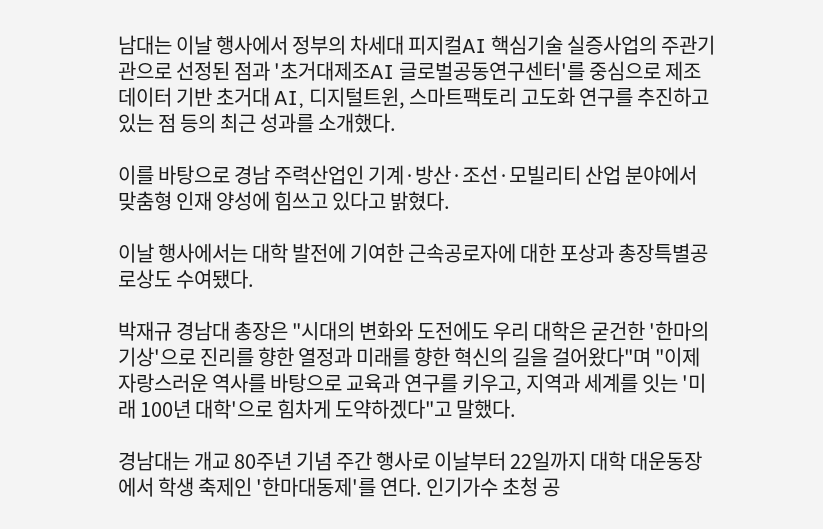남대는 이날 행사에서 정부의 차세대 피지컬AI 핵심기술 실증사업의 주관기관으로 선정된 점과 '초거대제조AI 글로벌공동연구센터'를 중심으로 제조 데이터 기반 초거대 AI, 디지털트윈, 스마트팩토리 고도화 연구를 추진하고 있는 점 등의 최근 성과를 소개했다.

이를 바탕으로 경남 주력산업인 기계·방산·조선·모빌리티 산업 분야에서 맞춤형 인재 양성에 힘쓰고 있다고 밝혔다.

이날 행사에서는 대학 발전에 기여한 근속공로자에 대한 포상과 총장특별공로상도 수여됐다.

박재규 경남대 총장은 "시대의 변화와 도전에도 우리 대학은 굳건한 '한마의 기상'으로 진리를 향한 열정과 미래를 향한 혁신의 길을 걸어왔다"며 "이제 자랑스러운 역사를 바탕으로 교육과 연구를 키우고, 지역과 세계를 잇는 '미래 100년 대학'으로 힘차게 도약하겠다"고 말했다.

경남대는 개교 80주년 기념 주간 행사로 이날부터 22일까지 대학 대운동장에서 학생 축제인 '한마대동제'를 연다. 인기가수 초청 공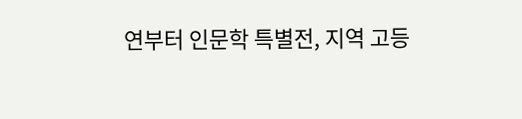연부터 인문학 특별전, 지역 고등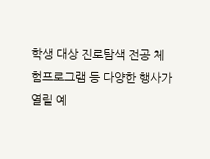학생 대상 진로탐색 전공 체험프로그램 등 다양한 행사가 열릴 예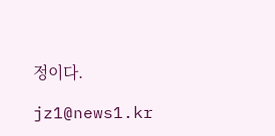정이다.

jz1@news1.kr